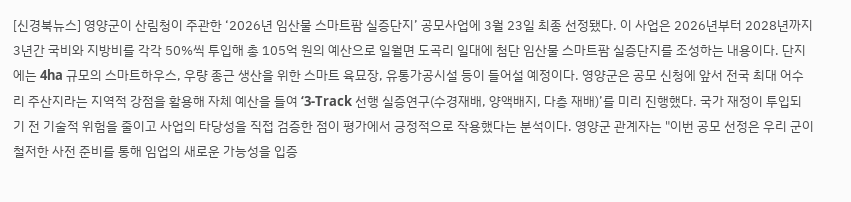[신경북뉴스] 영양군이 산림청이 주관한 ‘2026년 임산물 스마트팜 실증단지’ 공모사업에 3월 23일 최종 선정됐다. 이 사업은 2026년부터 2028년까지 3년간 국비와 지방비를 각각 50%씩 투입해 총 105억 원의 예산으로 일월면 도곡리 일대에 첨단 임산물 스마트팜 실증단지를 조성하는 내용이다. 단지에는 4ha 규모의 스마트하우스, 우량 종근 생산을 위한 스마트 육묘장, 유통가공시설 등이 들어설 예정이다. 영양군은 공모 신청에 앞서 전국 최대 어수리 주산지라는 지역적 강점을 활용해 자체 예산을 들여 ‘3-Track 선행 실증연구(수경재배, 양액배지, 다층 재배)’를 미리 진행했다. 국가 재정이 투입되기 전 기술적 위험을 줄이고 사업의 타당성을 직접 검증한 점이 평가에서 긍정적으로 작용했다는 분석이다. 영양군 관계자는 "이번 공모 선정은 우리 군이 철저한 사전 준비를 통해 임업의 새로운 가능성을 입증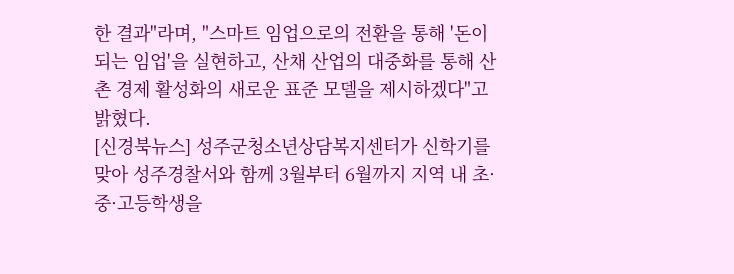한 결과"라며, "스마트 임업으로의 전환을 통해 '돈이 되는 임업'을 실현하고, 산채 산업의 대중화를 통해 산촌 경제 활성화의 새로운 표준 모델을 제시하겠다"고 밝혔다.
[신경북뉴스] 성주군청소년상담복지센터가 신학기를 맞아 성주경찰서와 함께 3월부터 6월까지 지역 내 초·중·고등학생을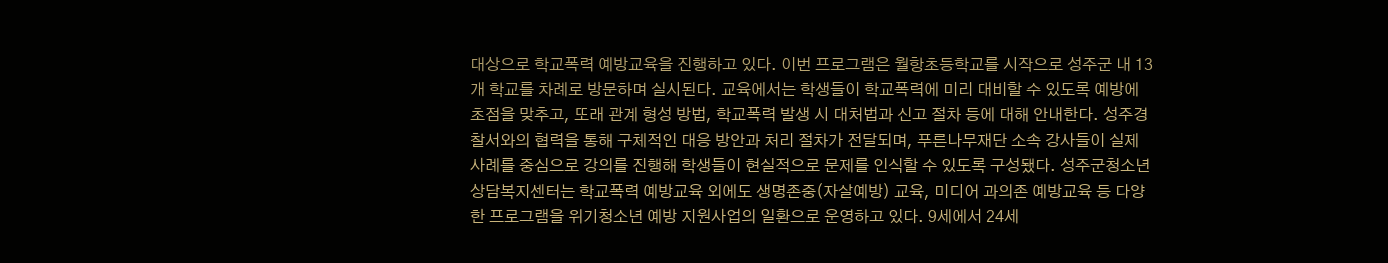대상으로 학교폭력 예방교육을 진행하고 있다. 이번 프로그램은 월항초등학교를 시작으로 성주군 내 13개 학교를 차례로 방문하며 실시된다. 교육에서는 학생들이 학교폭력에 미리 대비할 수 있도록 예방에 초점을 맞추고, 또래 관계 형성 방법, 학교폭력 발생 시 대처법과 신고 절차 등에 대해 안내한다. 성주경찰서와의 협력을 통해 구체적인 대응 방안과 처리 절차가 전달되며, 푸른나무재단 소속 강사들이 실제 사례를 중심으로 강의를 진행해 학생들이 현실적으로 문제를 인식할 수 있도록 구성됐다. 성주군청소년상담복지센터는 학교폭력 예방교육 외에도 생명존중(자살예방) 교육, 미디어 과의존 예방교육 등 다양한 프로그램을 위기청소년 예방 지원사업의 일환으로 운영하고 있다. 9세에서 24세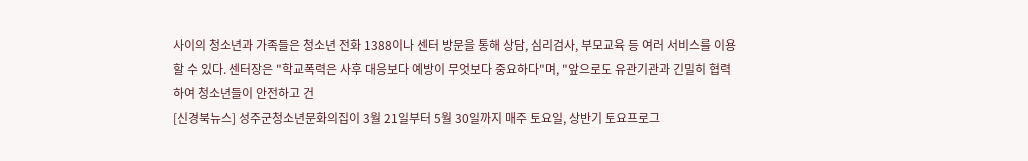사이의 청소년과 가족들은 청소년 전화 1388이나 센터 방문을 통해 상담, 심리검사, 부모교육 등 여러 서비스를 이용할 수 있다. 센터장은 "학교폭력은 사후 대응보다 예방이 무엇보다 중요하다"며, "앞으로도 유관기관과 긴밀히 협력하여 청소년들이 안전하고 건
[신경북뉴스] 성주군청소년문화의집이 3월 21일부터 5월 30일까지 매주 토요일, 상반기 토요프로그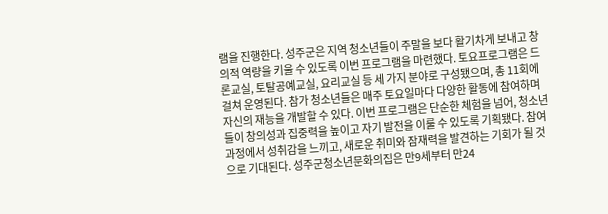램을 진행한다. 성주군은 지역 청소년들이 주말을 보다 활기차게 보내고 창의적 역량을 키울 수 있도록 이번 프로그램을 마련했다. 토요프로그램은 드론교실, 토탈공예교실, 요리교실 등 세 가지 분야로 구성됐으며, 총 11회에 걸쳐 운영된다. 참가 청소년들은 매주 토요일마다 다양한 활동에 참여하며 자신의 재능을 개발할 수 있다. 이번 프로그램은 단순한 체험을 넘어, 청소년들이 창의성과 집중력을 높이고 자기 발전을 이룰 수 있도록 기획됐다. 참여 과정에서 성취감을 느끼고, 새로운 취미와 잠재력을 발견하는 기회가 될 것으로 기대된다. 성주군청소년문화의집은 만9세부터 만24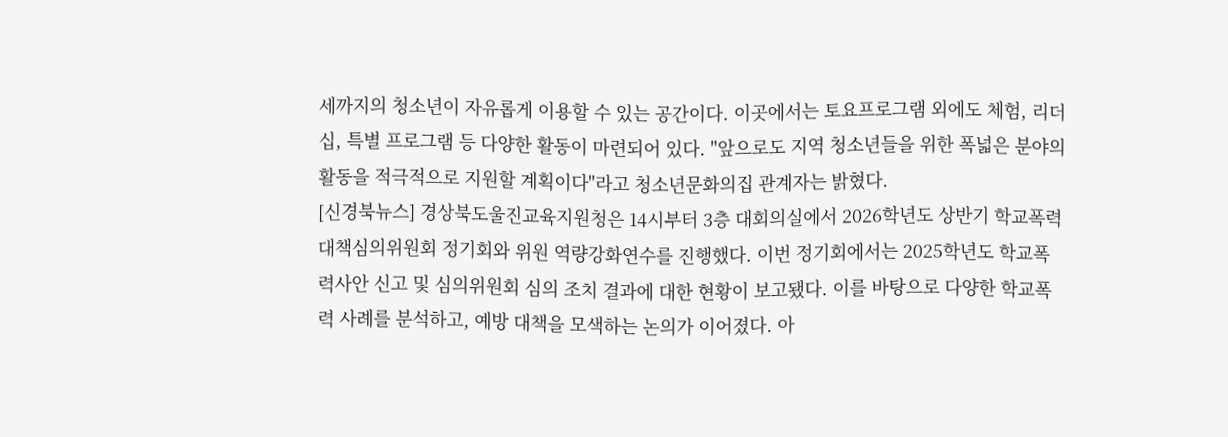세까지의 청소년이 자유롭게 이용할 수 있는 공간이다. 이곳에서는 토요프로그램 외에도 체험, 리더십, 특별 프로그램 등 다양한 활동이 마련되어 있다. "앞으로도 지역 청소년들을 위한 폭넓은 분야의 활동을 적극적으로 지원할 계획이다"라고 청소년문화의집 관계자는 밝혔다.
[신경북뉴스] 경상북도울진교육지원청은 14시부터 3층 대회의실에서 2026학년도 상반기 학교폭력대책심의위원회 정기회와 위원 역량강화연수를 진행했다. 이번 정기회에서는 2025학년도 학교폭력사안 신고 및 심의위원회 심의 조치 결과에 대한 현황이 보고됐다. 이를 바탕으로 다양한 학교폭력 사례를 분석하고, 예방 대책을 모색하는 논의가 이어졌다. 아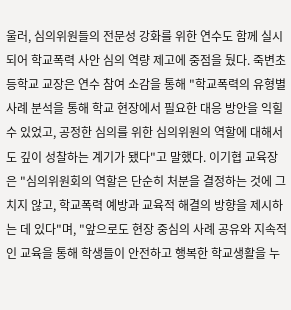울러, 심의위원들의 전문성 강화를 위한 연수도 함께 실시되어 학교폭력 사안 심의 역량 제고에 중점을 뒀다. 죽변초등학교 교장은 연수 참여 소감을 통해 "학교폭력의 유형별 사례 분석을 통해 학교 현장에서 필요한 대응 방안을 익힐 수 있었고, 공정한 심의를 위한 심의위원의 역할에 대해서도 깊이 성찰하는 계기가 됐다"고 말했다. 이기협 교육장은 "심의위원회의 역할은 단순히 처분을 결정하는 것에 그치지 않고, 학교폭력 예방과 교육적 해결의 방향을 제시하는 데 있다"며, "앞으로도 현장 중심의 사례 공유와 지속적인 교육을 통해 학생들이 안전하고 행복한 학교생활을 누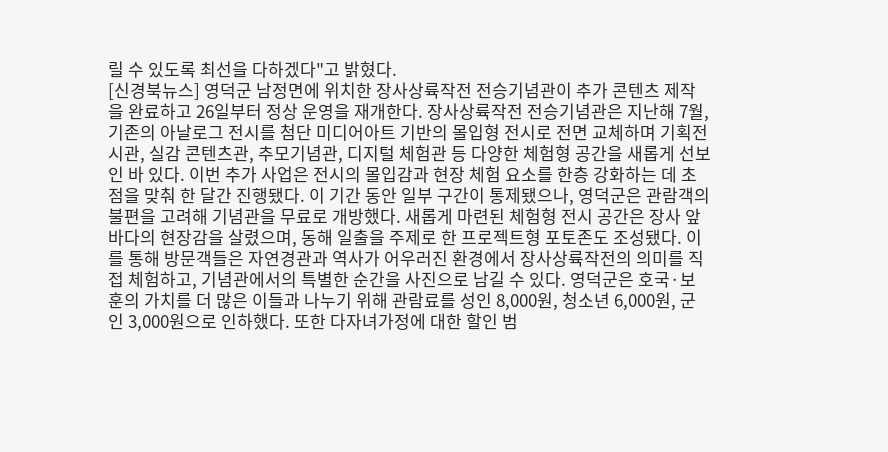릴 수 있도록 최선을 다하겠다"고 밝혔다.
[신경북뉴스] 영덕군 남정면에 위치한 장사상륙작전 전승기념관이 추가 콘텐츠 제작을 완료하고 26일부터 정상 운영을 재개한다. 장사상륙작전 전승기념관은 지난해 7월, 기존의 아날로그 전시를 첨단 미디어아트 기반의 몰입형 전시로 전면 교체하며 기획전시관, 실감 콘텐츠관, 추모기념관, 디지털 체험관 등 다양한 체험형 공간을 새롭게 선보인 바 있다. 이번 추가 사업은 전시의 몰입감과 현장 체험 요소를 한층 강화하는 데 초점을 맞춰 한 달간 진행됐다. 이 기간 동안 일부 구간이 통제됐으나, 영덕군은 관람객의 불편을 고려해 기념관을 무료로 개방했다. 새롭게 마련된 체험형 전시 공간은 장사 앞바다의 현장감을 살렸으며, 동해 일출을 주제로 한 프로젝트형 포토존도 조성됐다. 이를 통해 방문객들은 자연경관과 역사가 어우러진 환경에서 장사상륙작전의 의미를 직접 체험하고, 기념관에서의 특별한 순간을 사진으로 남길 수 있다. 영덕군은 호국·보훈의 가치를 더 많은 이들과 나누기 위해 관람료를 성인 8,000원, 청소년 6,000원, 군인 3,000원으로 인하했다. 또한 다자녀가정에 대한 할인 범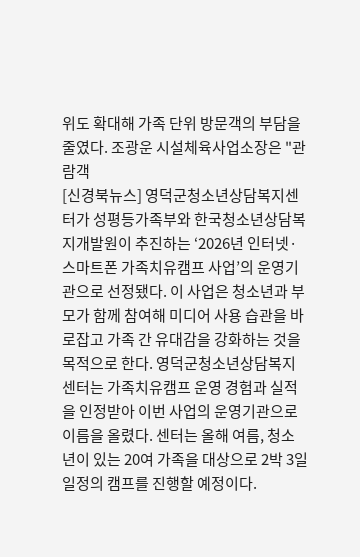위도 확대해 가족 단위 방문객의 부담을 줄였다. 조광운 시설체육사업소장은 "관람객
[신경북뉴스] 영덕군청소년상담복지센터가 성평등가족부와 한국청소년상담복지개발원이 추진하는 ‘2026년 인터넷·스마트폰 가족치유캠프 사업’의 운영기관으로 선정됐다. 이 사업은 청소년과 부모가 함께 참여해 미디어 사용 습관을 바로잡고 가족 간 유대감을 강화하는 것을 목적으로 한다. 영덕군청소년상담복지센터는 가족치유캠프 운영 경험과 실적을 인정받아 이번 사업의 운영기관으로 이름을 올렸다. 센터는 올해 여름, 청소년이 있는 20여 가족을 대상으로 2박 3일 일정의 캠프를 진행할 예정이다.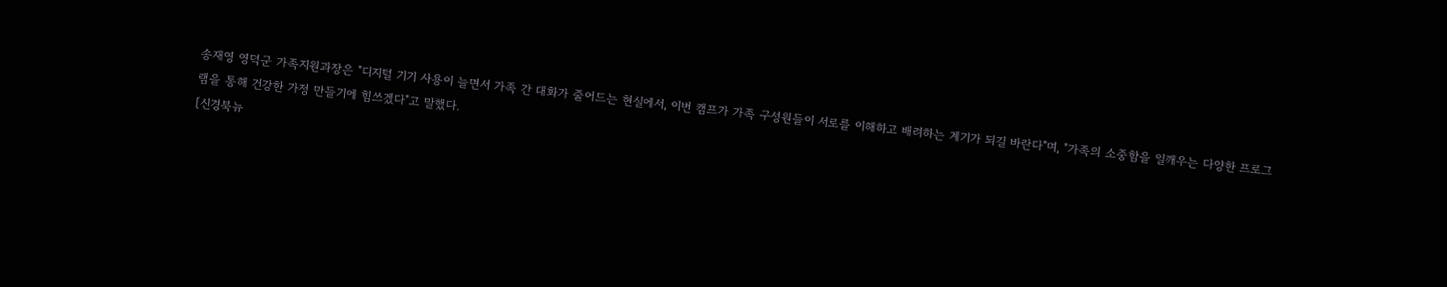송재영 영덕군 가족지원과장은 "디지털 기기 사용이 늘면서 가족 간 대화가 줄어드는 현실에서, 이번 캠프가 가족 구성원들이 서로를 이해하고 배려하는 계기가 되길 바란다"며, "가족의 소중함을 일깨우는 다양한 프로그램을 통해 건강한 가정 만들기에 힘쓰겠다"고 말했다.
[신경북뉴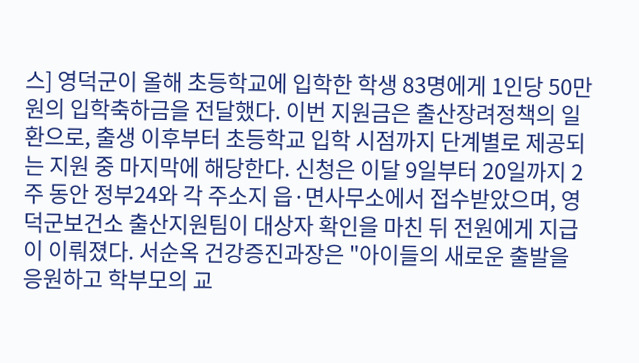스] 영덕군이 올해 초등학교에 입학한 학생 83명에게 1인당 50만 원의 입학축하금을 전달했다. 이번 지원금은 출산장려정책의 일환으로, 출생 이후부터 초등학교 입학 시점까지 단계별로 제공되는 지원 중 마지막에 해당한다. 신청은 이달 9일부터 20일까지 2주 동안 정부24와 각 주소지 읍·면사무소에서 접수받았으며, 영덕군보건소 출산지원팀이 대상자 확인을 마친 뒤 전원에게 지급이 이뤄졌다. 서순옥 건강증진과장은 "아이들의 새로운 출발을 응원하고 학부모의 교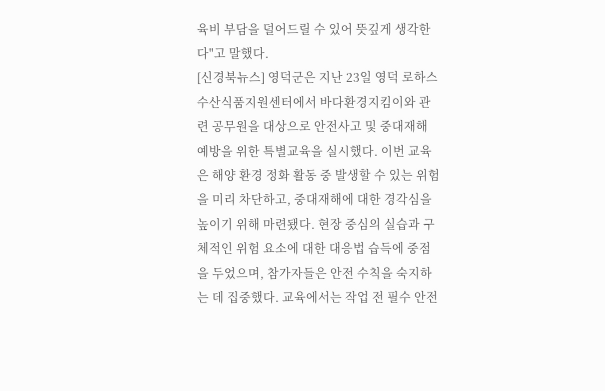육비 부담을 덜어드릴 수 있어 뜻깊게 생각한다"고 말했다.
[신경북뉴스] 영덕군은 지난 23일 영덕 로하스 수산식품지원센터에서 바다환경지킴이와 관련 공무원을 대상으로 안전사고 및 중대재해 예방을 위한 특별교육을 실시했다. 이번 교육은 해양 환경 정화 활동 중 발생할 수 있는 위험을 미리 차단하고, 중대재해에 대한 경각심을 높이기 위해 마련됐다. 현장 중심의 실습과 구체적인 위험 요소에 대한 대응법 습득에 중점을 두었으며, 참가자들은 안전 수칙을 숙지하는 데 집중했다. 교육에서는 작업 전 필수 안전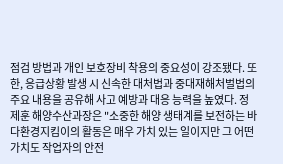점검 방법과 개인 보호장비 착용의 중요성이 강조됐다. 또한, 응급상황 발생 시 신속한 대처법과 중대재해처벌법의 주요 내용을 공유해 사고 예방과 대응 능력을 높였다. 정제훈 해양수산과장은 "소중한 해양 생태계를 보전하는 바다환경지킴이의 활동은 매우 가치 있는 일이지만 그 어떤 가치도 작업자의 안전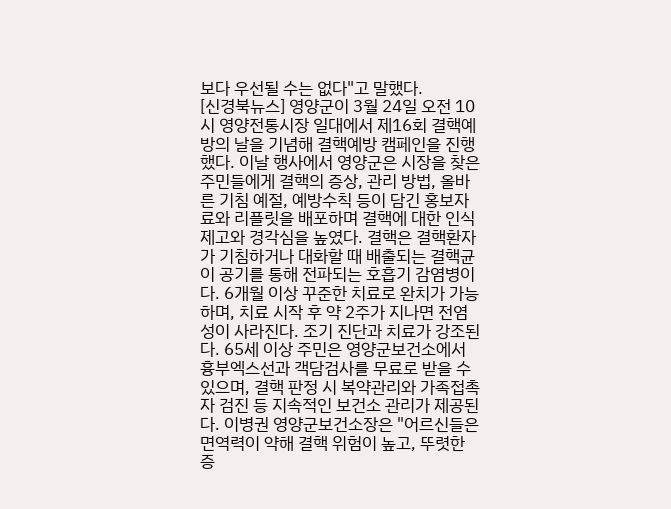보다 우선될 수는 없다"고 말했다.
[신경북뉴스] 영양군이 3월 24일 오전 10시 영양전통시장 일대에서 제16회 결핵예방의 날을 기념해 결핵예방 캠페인을 진행했다. 이날 행사에서 영양군은 시장을 찾은 주민들에게 결핵의 증상, 관리 방법, 올바른 기침 예절, 예방수칙 등이 담긴 홍보자료와 리플릿을 배포하며 결핵에 대한 인식 제고와 경각심을 높였다. 결핵은 결핵환자가 기침하거나 대화할 때 배출되는 결핵균이 공기를 통해 전파되는 호흡기 감염병이다. 6개월 이상 꾸준한 치료로 완치가 가능하며, 치료 시작 후 약 2주가 지나면 전염성이 사라진다. 조기 진단과 치료가 강조된다. 65세 이상 주민은 영양군보건소에서 흉부엑스선과 객담검사를 무료로 받을 수 있으며, 결핵 판정 시 복약관리와 가족접촉자 검진 등 지속적인 보건소 관리가 제공된다. 이병권 영양군보건소장은 "어르신들은 면역력이 약해 결핵 위험이 높고, 뚜렷한 증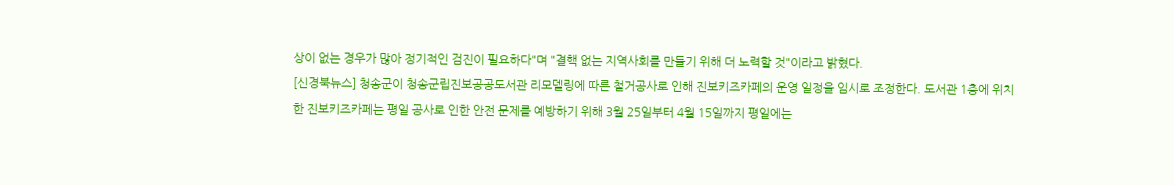상이 없는 경우가 많아 정기적인 검진이 필요하다"며 "결핵 없는 지역사회를 만들기 위해 더 노력할 것"이라고 밝혔다.
[신경북뉴스] 청송군이 청송군립진보공공도서관 리모델링에 따른 철거공사로 인해 진보키즈카페의 운영 일정을 임시로 조정한다. 도서관 1층에 위치한 진보키즈카페는 평일 공사로 인한 안전 문제를 예방하기 위해 3월 25일부터 4월 15일까지 평일에는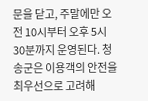문을 닫고, 주말에만 오전 10시부터 오후 5시 30분까지 운영된다. 청송군은 이용객의 안전을 최우선으로 고려해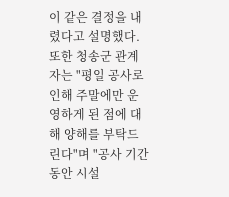이 같은 결정을 내렸다고 설명했다. 또한 청송군 관계자는 "평일 공사로 인해 주말에만 운영하게 된 점에 대해 양해를 부탁드린다"며 "공사 기간 동안 시설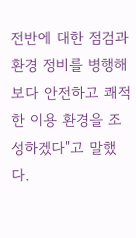전반에 대한 점검과 환경 정비를 병행해 보다 안전하고 쾌적한 이용 환경을 조성하겠다"고 말했다.